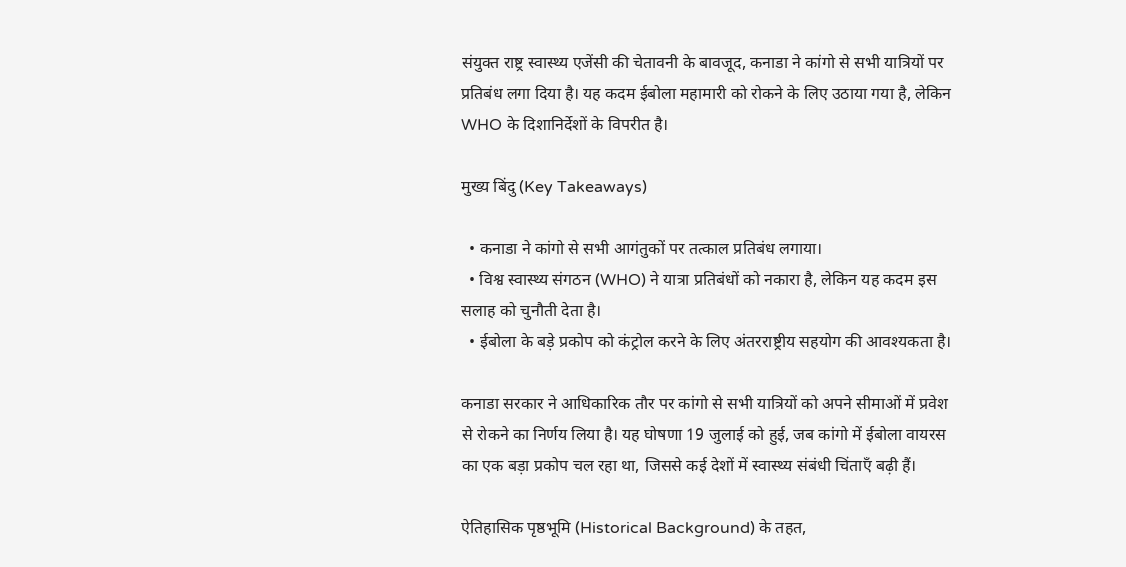संयुक्त राष्ट्र स्वास्थ्य एजेंसी की चेतावनी के बावजूद, कनाडा ने कांगो से सभी यात्रियों पर प्रतिबंध लगा दिया है। यह कदम ईबोला महामारी को रोकने के लिए उठाया गया है, लेकिन WHO के दिशानिर्देशों के विपरीत है।

मुख्य बिंदु (Key Takeaways)

  • कनाडा ने कांगो से सभी आगंतुकों पर तत्काल प्रतिबंध लगाया।
  • विश्व स्वास्थ्य संगठन (WHO) ने यात्रा प्रतिबंधों को नकारा है, लेकिन यह कदम इस सलाह को चुनौती देता है।
  • ईबोला के बड़े प्रकोप को कंट्रोल करने के लिए अंतरराष्ट्रीय सहयोग की आवश्यकता है।

कनाडा सरकार ने आधिकारिक तौर पर कांगो से सभी यात्रियों को अपने सीमाओं में प्रवेश से रोकने का निर्णय लिया है। यह घोषणा 19 जुलाई को हुई, जब कांगो में ईबोला वायरस का एक बड़ा प्रकोप चल रहा था, जिससे कई देशों में स्वास्थ्य संबंधी चिंताएँ बढ़ी हैं।

ऐतिहासिक पृष्ठभूमि (Historical Background) के तहत,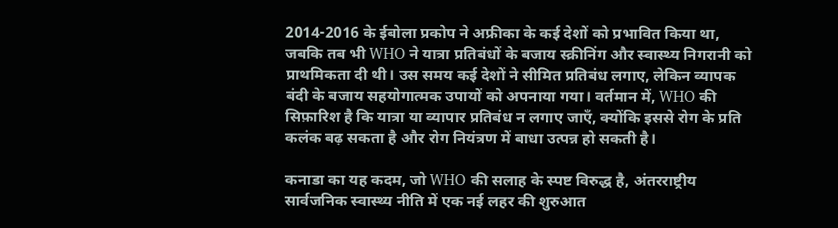2014-2016 के ईबोला प्रकोप ने अफ्रीका के कई देशों को प्रभावित किया था, जबकि तब भी WHO ने यात्रा प्रतिबंधों के बजाय स्क्रीनिंग और स्वास्थ्य निगरानी को प्राथमिकता दी थी। उस समय कई देशों ने सीमित प्रतिबंध लगाए, लेकिन व्यापक बंदी के बजाय सहयोगात्मक उपायों को अपनाया गया। वर्तमान में, WHO की सिफ़ारिश है कि यात्रा या व्यापार प्रतिबंध न लगाए जाएँ, क्योंकि इससे रोग के प्रति कलंक बढ़ सकता है और रोग नियंत्रण में बाधा उत्पन्न हो सकती है।

कनाडा का यह कदम, जो WHO की सलाह के स्पष्ट विरुद्ध है, अंतरराष्ट्रीय सार्वजनिक स्वास्थ्य नीति में एक नई लहर की शुरुआत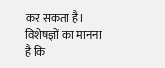कर सकता है। विशेषज्ञों का मानना है कि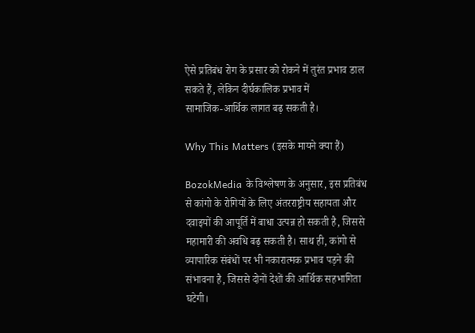ऐसे प्रतिबंध रोग के प्रसार को रोकने में तुरंत प्रभाव डाल सकते हैं, लेकिन दीर्घकालिक प्रभाव में सामाजिक‑आर्थिक लागत बढ़ सकती है।

Why This Matters (इसके मायने क्या हैं)

BozokMedia के विश्लेषण के अनुसार, इस प्रतिबंध से कांगो के रोगियों के लिए अंतरराष्ट्रीय सहायता और दवाइयों की आपूर्ति में बाधा उत्पन्न हो सकती है, जिससे महामारी की अवधि बढ़ सकती है। साथ ही, कांगो से व्यापारिक संबंधों पर भी नकारात्मक प्रभाव पड़ने की संभावना है, जिससे दोनों देशों की आर्थिक सहभागिता घटेगी।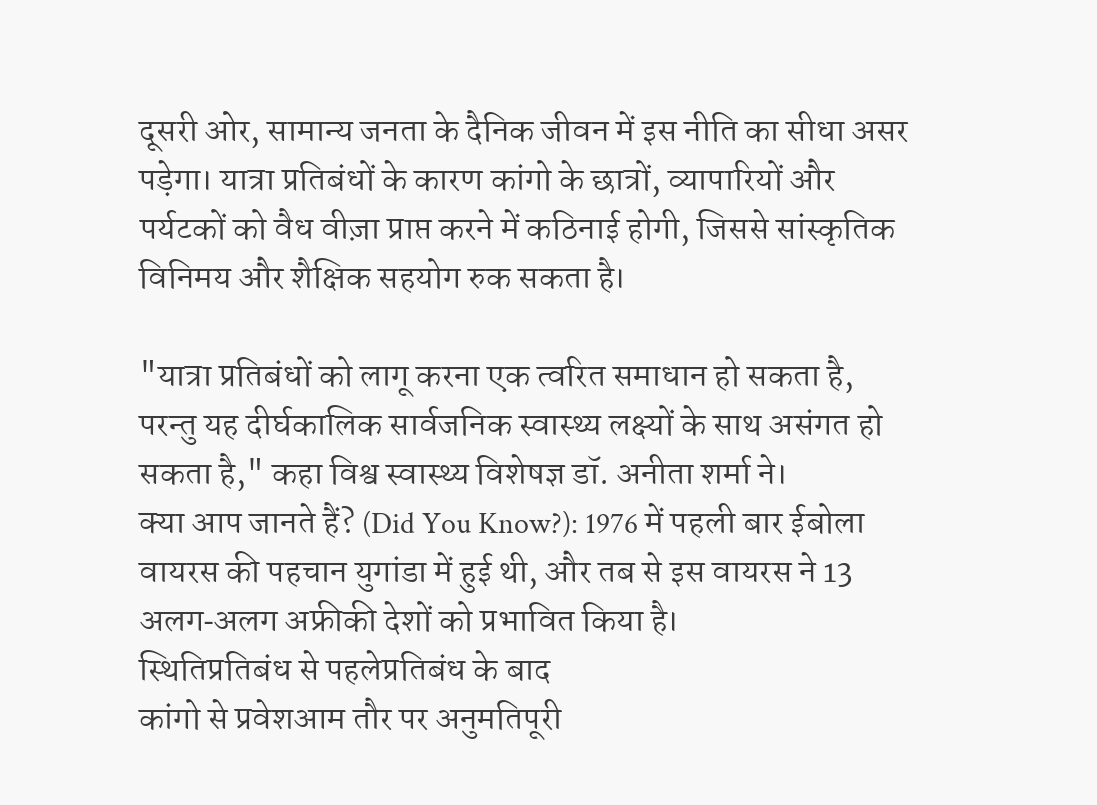दूसरी ओर, सामान्य जनता के दैनिक जीवन में इस नीति का सीधा असर पड़ेगा। यात्रा प्रतिबंधों के कारण कांगो के छात्रों, व्यापारियों और पर्यटकों को वैध वीज़ा प्राप्त करने में कठिनाई होगी, जिससे सांस्कृतिक विनिमय और शैक्षिक सहयोग रुक सकता है।

"यात्रा प्रतिबंधों को लागू करना एक त्वरित समाधान हो सकता है, परन्तु यह दीर्घकालिक सार्वजनिक स्वास्थ्य लक्ष्यों के साथ असंगत हो सकता है," कहा विश्व स्वास्थ्य विशेषज्ञ डॉ. अनीता शर्मा ने।
क्या आप जानते हैं? (Did You Know?): 1976 में पहली बार ईबोला वायरस की पहचान युगांडा में हुई थी, और तब से इस वायरस ने 13 अलग‑अलग अफ्रीकी देशों को प्रभावित किया है।
स्थितिप्रतिबंध से पहलेप्रतिबंध के बाद
कांगो से प्रवेशआम तौर पर अनुमतिपूरी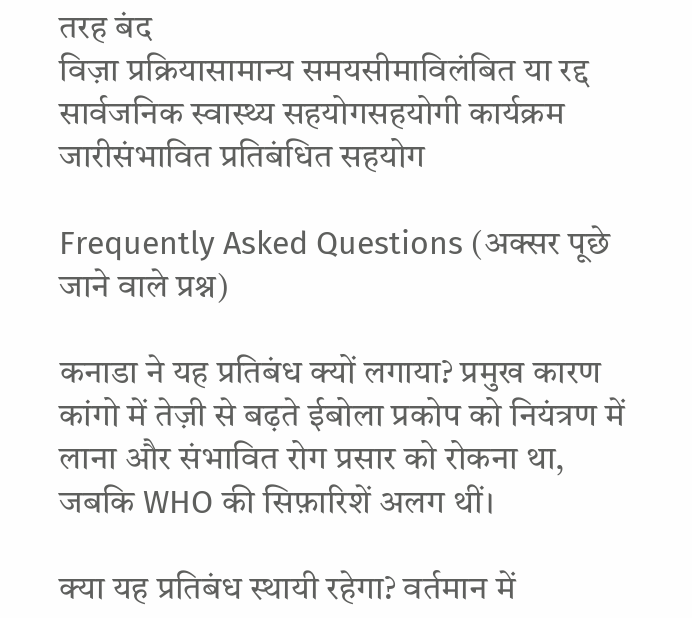तरह बंद
विज़ा प्रक्रियासामान्य समयसीमाविलंबित या रद्द
सार्वजनिक स्वास्थ्य सहयोगसहयोगी कार्यक्रम जारीसंभावित प्रतिबंधित सहयोग

Frequently Asked Questions (अक्सर पूछे जाने वाले प्रश्न)

कनाडा ने यह प्रतिबंध क्यों लगाया? प्रमुख कारण कांगो में तेज़ी से बढ़ते ईबोला प्रकोप को नियंत्रण में लाना और संभावित रोग प्रसार को रोकना था, जबकि WHO की सिफ़ारिशें अलग थीं।

क्या यह प्रतिबंध स्थायी रहेगा? वर्तमान में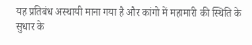यह प्रतिबंध अस्थायी माना गया है और कांगो में महामारी की स्थिति के सुधार के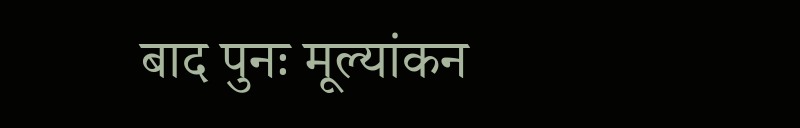बाद पुनः मूल्यांकन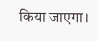किया जाएगा।